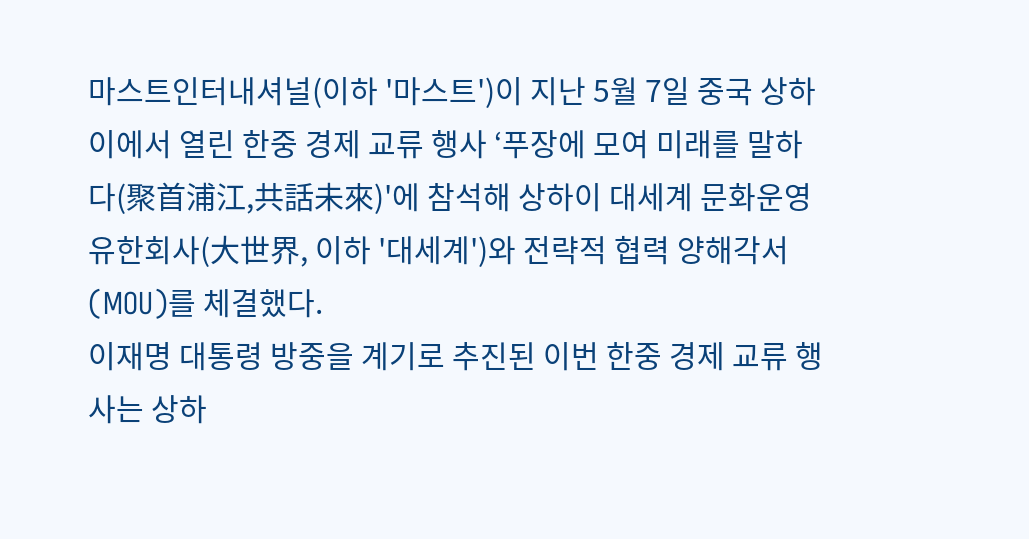마스트인터내셔널(이하 '마스트')이 지난 5월 7일 중국 상하이에서 열린 한중 경제 교류 행사 ‘푸장에 모여 미래를 말하다(聚首浦江,共話未來)'에 참석해 상하이 대세계 문화운영 유한회사(大世界, 이하 '대세계')와 전략적 협력 양해각서(MOU)를 체결했다.
이재명 대통령 방중을 계기로 추진된 이번 한중 경제 교류 행사는 상하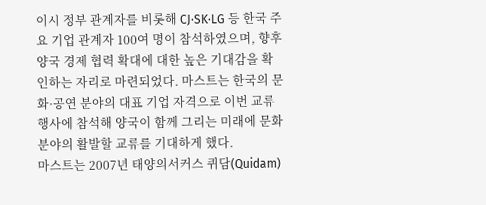이시 정부 관계자를 비롯해 CJ·SK·LG 등 한국 주요 기업 관계자 100여 명이 참석하였으며, 향후 양국 경제 협력 확대에 대한 높은 기대감을 확인하는 자리로 마련되었다. 마스트는 한국의 문화·공연 분야의 대표 기업 자격으로 이번 교류 행사에 참석해 양국이 함께 그리는 미래에 문화 분야의 활발할 교류를 기대하게 했다.
마스트는 2007년 태양의서커스 퀴담(Quidam)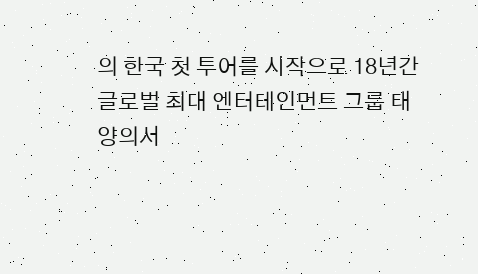의 한국 첫 투어를 시작으로 18년간 글로벌 최대 엔터테인먼트 그룹 태양의서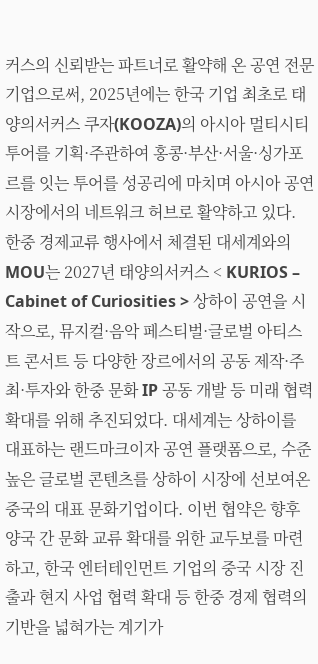커스의 신뢰받는 파트너로 활약해 온 공연 전문 기업으로써, 2025년에는 한국 기업 최초로 태양의서커스 쿠자(KOOZA)의 아시아 멀티시티 투어를 기획·주관하여 홍콩·부산·서울·싱가포르를 잇는 투어를 성공리에 마치며 아시아 공연 시장에서의 네트워크 허브로 활약하고 있다.
한중 경제교류 행사에서 체결된 대세계와의 MOU는 2027년 태양의서커스 < KURIOS – Cabinet of Curiosities > 상하이 공연을 시작으로, 뮤지컬·음악 페스티벌·글로벌 아티스트 콘서트 등 다양한 장르에서의 공동 제작·주최·투자와 한중 문화 IP 공동 개발 등 미래 협력 확대를 위해 추진되었다. 대세계는 상하이를 대표하는 랜드마크이자 공연 플랫폼으로, 수준 높은 글로벌 콘텐츠를 상하이 시장에 선보여온 중국의 대표 문화기업이다. 이번 협약은 향후 양국 간 문화 교류 확대를 위한 교두보를 마련하고, 한국 엔터테인먼트 기업의 중국 시장 진출과 현지 사업 협력 확대 등 한중 경제 협력의 기반을 넓혀가는 계기가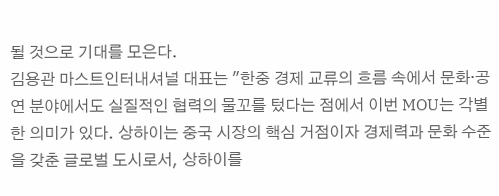될 것으로 기대를 모은다.
김용관 마스트인터내셔널 대표는 "한중 경제 교류의 흐름 속에서 문화·공연 분야에서도 실질적인 협력의 물꼬를 텄다는 점에서 이번 MOU는 각별한 의미가 있다. 상하이는 중국 시장의 핵심 거점이자 경제력과 문화 수준을 갖춘 글로벌 도시로서, 상하이를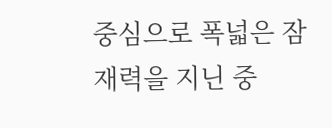중심으로 폭넓은 잠재력을 지닌 중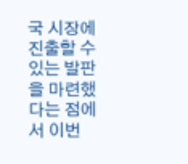국 시장에 진출할 수 있는 발판을 마련했다는 점에서 이번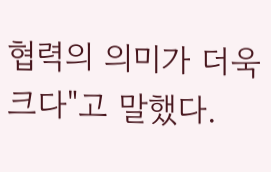협력의 의미가 더욱 크다"고 말했다.